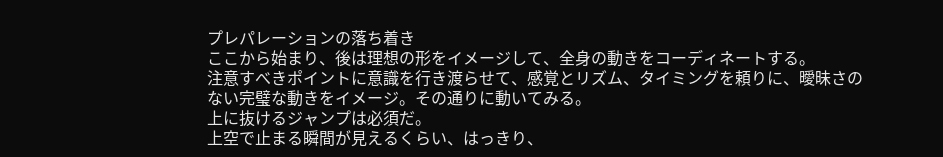プレパレーションの落ち着き
ここから始まり、後は理想の形をイメージして、全身の動きをコーディネートする。
注意すべきポイントに意識を行き渡らせて、感覚とリズム、タイミングを頼りに、曖昧さのない完璧な動きをイメージ。その通りに動いてみる。
上に抜けるジャンプは必須だ。
上空で止まる瞬間が見えるくらい、はっきり、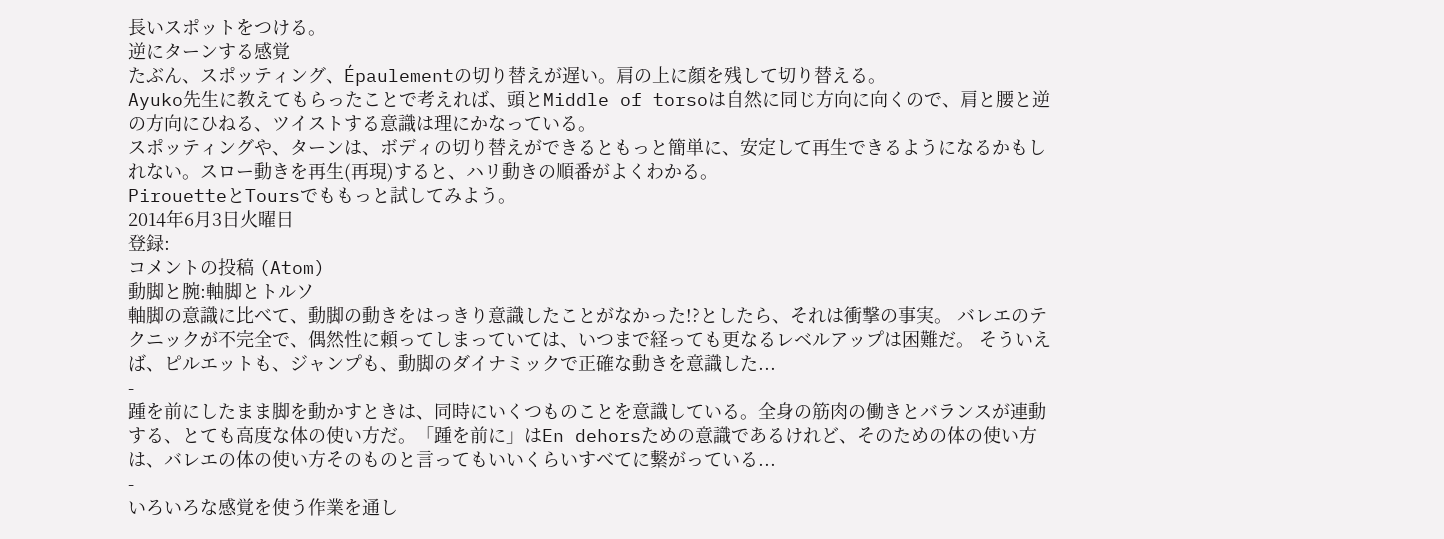長いスポットをつける。
逆にターンする感覚
たぶん、スポッティング、Épaulementの切り替えが遅い。肩の上に顔を残して切り替える。
Ayuko先生に教えてもらったことで考えれば、頭とMiddle of torsoは自然に同じ方向に向くので、肩と腰と逆の方向にひねる、ツイストする意識は理にかなっている。
スポッティングや、ターンは、ボディの切り替えができるともっと簡単に、安定して再生できるようになるかもしれない。スロー動きを再生(再現)すると、ハリ動きの順番がよくわかる。
PirouetteとToursでももっと試してみよう。
2014年6月3日火曜日
登録:
コメントの投稿 (Atom)
動脚と腕:軸脚とトルソ
軸脚の意識に比べて、動脚の動きをはっきり意識したことがなかった!?としたら、それは衝撃の事実。 バレエのテクニックが不完全で、偶然性に頼ってしまっていては、いつまで経っても更なるレベルアップは困難だ。 そういえば、ピルエットも、ジャンプも、動脚のダイナミックで正確な動きを意識した...
-
踵を前にしたまま脚を動かすときは、同時にいくつものことを意識している。全身の筋肉の働きとバランスが連動する、とても高度な体の使い方だ。「踵を前に」はEn dehorsための意識であるけれど、そのための体の使い方は、バレエの体の使い方そのものと言ってもいいくらいすべてに繋がっている...
-
いろいろな感覚を使う作業を通し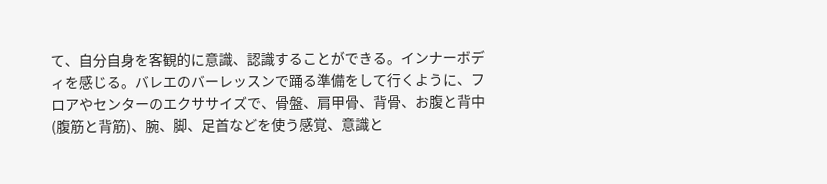て、自分自身を客観的に意識、認識することができる。インナーボディを感じる。バレエのバーレッスンで踊る準備をして行くように、フロアやセンターのエクササイズで、骨盤、肩甲骨、背骨、お腹と背中(腹筋と背筋)、腕、脚、足首などを使う感覚、意識と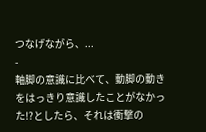つなげながら、...
-
軸脚の意識に比べて、動脚の動きをはっきり意識したことがなかった!?としたら、それは衝撃の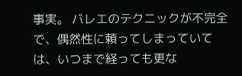事実。 バレエのテクニックが不完全で、偶然性に頼ってしまっていては、いつまで経っても更な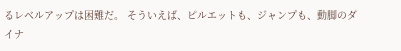るレベルアップは困難だ。 そういえば、ピルエットも、ジャンプも、動脚のダイナ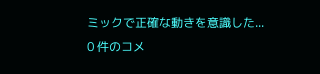ミックで正確な動きを意識した...
0 件のコメ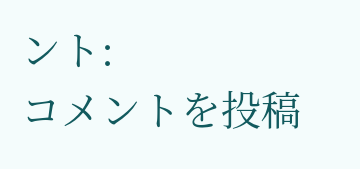ント:
コメントを投稿